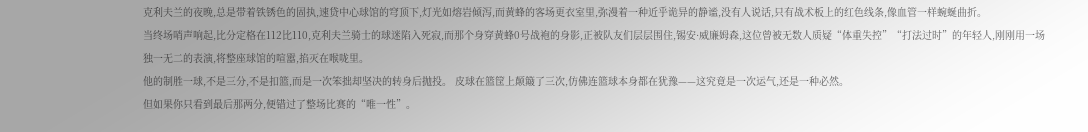克利夫兰的夜晚,总是带着铁锈色的固执,速贷中心球馆的穹顶下,灯光如熔岩倾泻,而黄蜂的客场更衣室里,弥漫着一种近乎诡异的静谧,没有人说话,只有战术板上的红色线条,像血管一样蜿蜒曲折。
当终场哨声响起,比分定格在112比110,克利夫兰骑士的球迷陷入死寂,而那个身穿黄蜂0号战袍的身影,正被队友们层层围住,锡安·威廉姆森,这位曾被无数人质疑“体重失控”“打法过时”的年轻人,刚刚用一场独一无二的表演,将整座球馆的喧嚣,掐灭在喉咙里。
他的制胜一球,不是三分,不是扣篮,而是一次笨拙却坚决的转身后抛投。 皮球在篮筐上颠簸了三次,仿佛连篮球本身都在犹豫——这究竟是一次运气,还是一种必然。
但如果你只看到最后那两分,便错过了整场比赛的“唯一性”。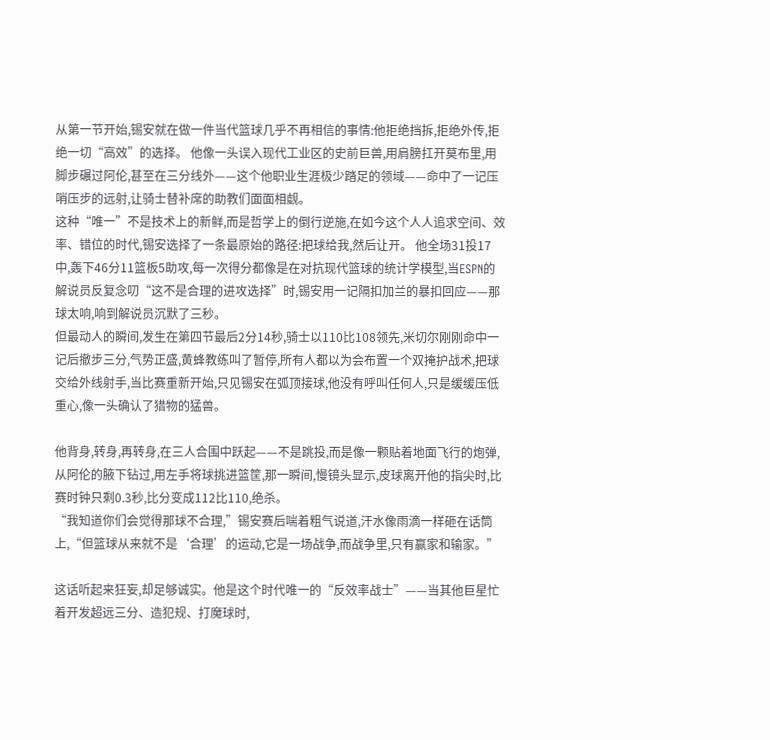从第一节开始,锡安就在做一件当代篮球几乎不再相信的事情:他拒绝挡拆,拒绝外传,拒绝一切“高效”的选择。 他像一头误入现代工业区的史前巨兽,用肩膀扛开莫布里,用脚步碾过阿伦,甚至在三分线外——这个他职业生涯极少踏足的领域——命中了一记压哨压步的远射,让骑士替补席的助教们面面相觑。
这种“唯一”不是技术上的新鲜,而是哲学上的倒行逆施,在如今这个人人追求空间、效率、错位的时代,锡安选择了一条最原始的路径:把球给我,然后让开。 他全场31投17中,轰下46分11篮板5助攻,每一次得分都像是在对抗现代篮球的统计学模型,当ESPN的解说员反复念叨“这不是合理的进攻选择”时,锡安用一记隔扣加兰的暴扣回应——那球太响,响到解说员沉默了三秒。
但最动人的瞬间,发生在第四节最后2分14秒,骑士以110比108领先,米切尔刚刚命中一记后撤步三分,气势正盛,黄蜂教练叫了暂停,所有人都以为会布置一个双掩护战术,把球交给外线射手,当比赛重新开始,只见锡安在弧顶接球,他没有呼叫任何人,只是缓缓压低重心,像一头确认了猎物的猛兽。

他背身,转身,再转身,在三人合围中跃起——不是跳投,而是像一颗贴着地面飞行的炮弹,从阿伦的腋下钻过,用左手将球挑进篮筐,那一瞬间,慢镜头显示,皮球离开他的指尖时,比赛时钟只剩0.3秒,比分变成112比110,绝杀。
“我知道你们会觉得那球不合理,”锡安赛后喘着粗气说道,汗水像雨滴一样砸在话筒上,“但篮球从来就不是‘合理’的运动,它是一场战争,而战争里,只有赢家和输家。”

这话听起来狂妄,却足够诚实。他是这个时代唯一的“反效率战士”——当其他巨星忙着开发超远三分、造犯规、打魔球时,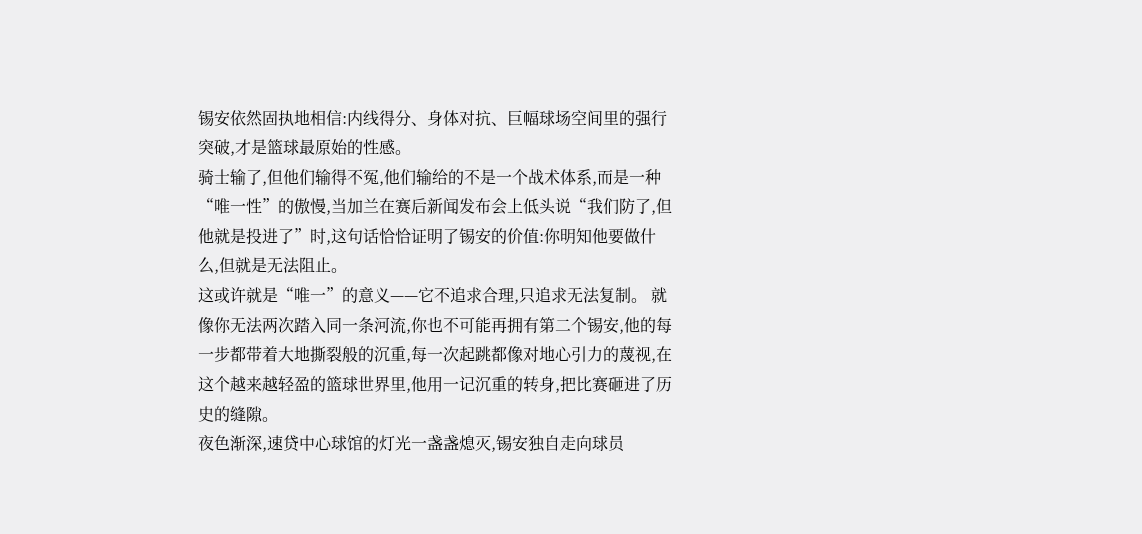锡安依然固执地相信:内线得分、身体对抗、巨幅球场空间里的强行突破,才是篮球最原始的性感。
骑士输了,但他们输得不冤,他们输给的不是一个战术体系,而是一种“唯一性”的傲慢,当加兰在赛后新闻发布会上低头说“我们防了,但他就是投进了”时,这句话恰恰证明了锡安的价值:你明知他要做什么,但就是无法阻止。
这或许就是“唯一”的意义——它不追求合理,只追求无法复制。 就像你无法两次踏入同一条河流,你也不可能再拥有第二个锡安,他的每一步都带着大地撕裂般的沉重,每一次起跳都像对地心引力的蔑视,在这个越来越轻盈的篮球世界里,他用一记沉重的转身,把比赛砸进了历史的缝隙。
夜色渐深,速贷中心球馆的灯光一盏盏熄灭,锡安独自走向球员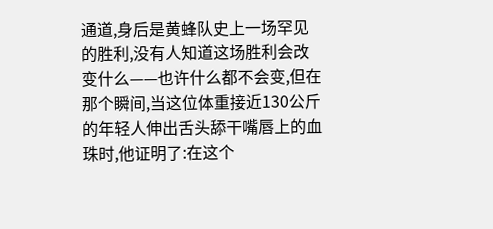通道,身后是黄蜂队史上一场罕见的胜利,没有人知道这场胜利会改变什么——也许什么都不会变,但在那个瞬间,当这位体重接近130公斤的年轻人伸出舌头舔干嘴唇上的血珠时,他证明了:在这个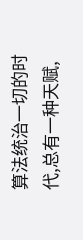算法统治一切的时代,总有一种天赋,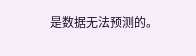是数据无法预测的。